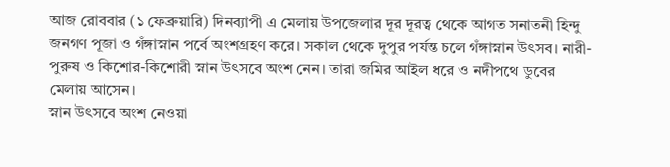আজ রোববার (১ ফেব্রুয়ারি) দিনব্যাপী এ মেলায় উপজেলার দূর দূরত্ব থেকে আগত সনাতনী হিন্দু জনগণ পূজা ও গঁঙ্গাস্নান পর্বে অংশগ্রহণ করে। সকাল থেকে দুপুর পর্যন্ত চলে গঁঙ্গাস্নান উৎসব। নারী-পুরুষ ও কিশোর-কিশোরী স্নান উৎসবে অংশ নেন। তারা জমির আইল ধরে ও নদীপথে ডুবের মেলায় আসেন।
স্নান উৎসবে অংশ নেওয়া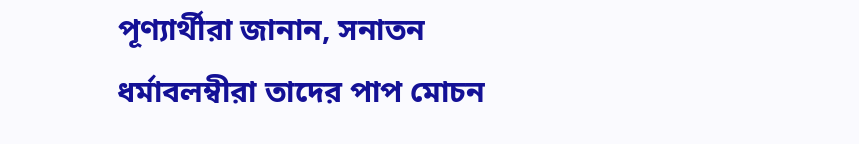পূণ্যার্থীরা জানান, সনাতন ধর্মাবলম্বীরা তাদের পাপ মোচন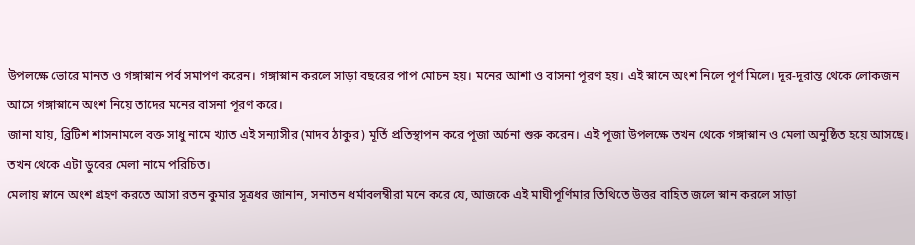উপলক্ষে ভোরে মানত ও গঙ্গাস্নান পর্ব সমাপণ করেন। গঙ্গাস্নান করলে সাড়া বছরের পাপ মোচন হয়। মনের আশা ও বাসনা পূরণ হয়। এই স্নানে অংশ নিলে পূর্ণ মিলে। দূর-দূরান্ত থেকে লোকজন আসে গঙ্গাস্নানে অংশ নিয়ে তাদের মনের বাসনা পূরণ করে।
জানা যায়, ব্রিটিশ শাসনামলে বক্ত সাধু নামে খ্যাত এই সন্যাসীর (মাদব ঠাকুর) মূর্তি প্রতিস্থাপন করে পূজা অর্চনা শুরু করেন। এই পূজা উপলক্ষে তখন থেকে গঙ্গাস্নান ও মেলা অনুষ্ঠিত হয়ে আসছে। তখন থেকে এটা ডুবের মেলা নামে পরিচিত।
মেলায় স্নানে অংশ গ্রহণ করতে আসা রতন কুমার সূত্রধর জানান, সনাতন ধর্মাবলম্বীরা মনে করে যে, আজকে এই মাঘীপূর্ণিমার তিথিতে উত্তর বাহিত জলে স্নান করলে সাড়া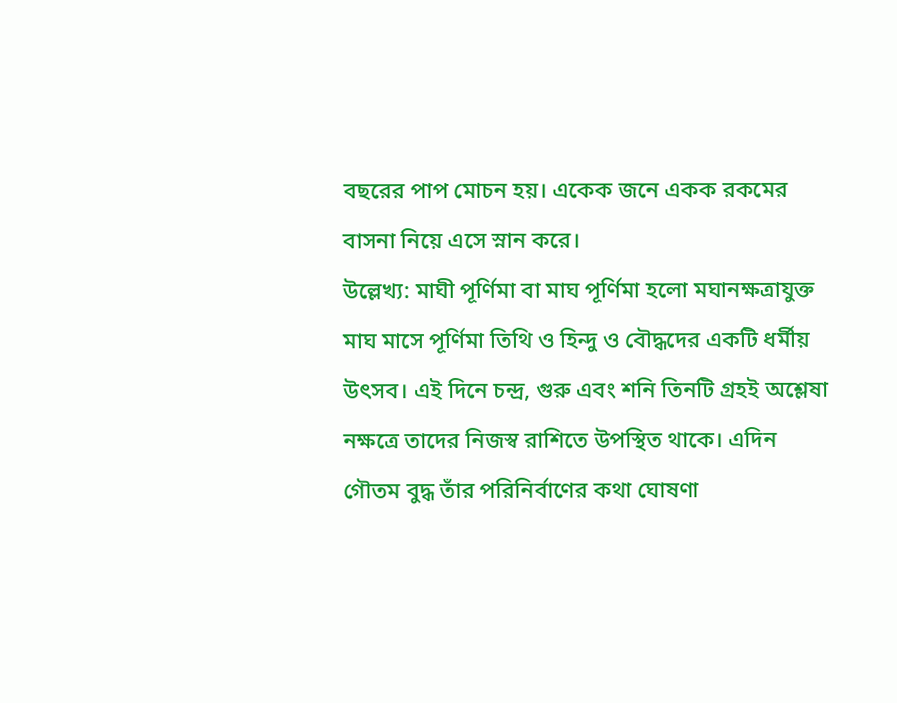বছরের পাপ মোচন হয়। একেক জনে একক রকমের বাসনা নিয়ে এসে স্নান করে।
উল্লেখ্য: মাঘী পূর্ণিমা বা মাঘ পূর্ণিমা হলো মঘানক্ষত্রাযুক্ত মাঘ মাসে পূর্ণিমা তিথি ও হিন্দু ও বৌদ্ধদের একটি ধর্মীয় উৎসব। এই দিনে চন্দ্র, গুরু এবং শনি তিনটি গ্রহই অশ্লেষা নক্ষত্রে তাদের নিজস্ব রাশিতে উপস্থিত থাকে। এদিন গৌতম বুদ্ধ তাঁর পরিনির্বাণের কথা ঘোষণা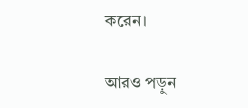করেন।

আরও পড়ুন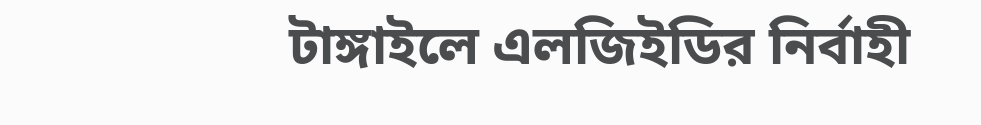টাঙ্গাইলে এলজিইডির নির্বাহী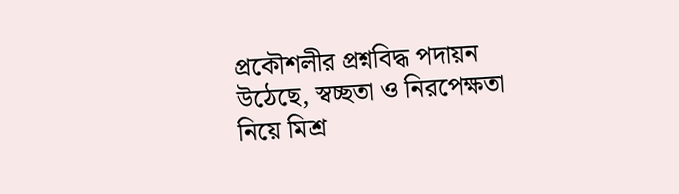প্রকৌশলীর প্রশ্নবিদ্ধ পদায়ন উঠেছে, স্বচ্ছতা ও নিরপেক্ষতা নিয়ে মিশ্র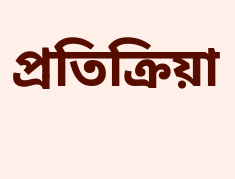প্রতিক্রিয়া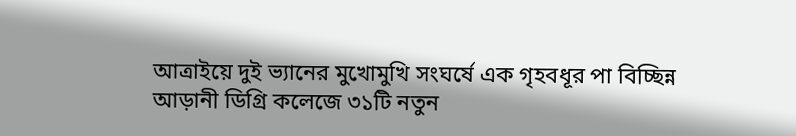আত্রাইয়ে দুই ভ্যানের মুখোমুখি সংঘর্ষে এক গৃহবধূর পা বিচ্ছিন্ন
আড়ানী ডিগ্রি কলেজে ৩১টি নতুন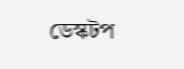ডেস্কটপ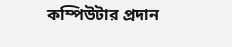কম্পিউটার প্রদান